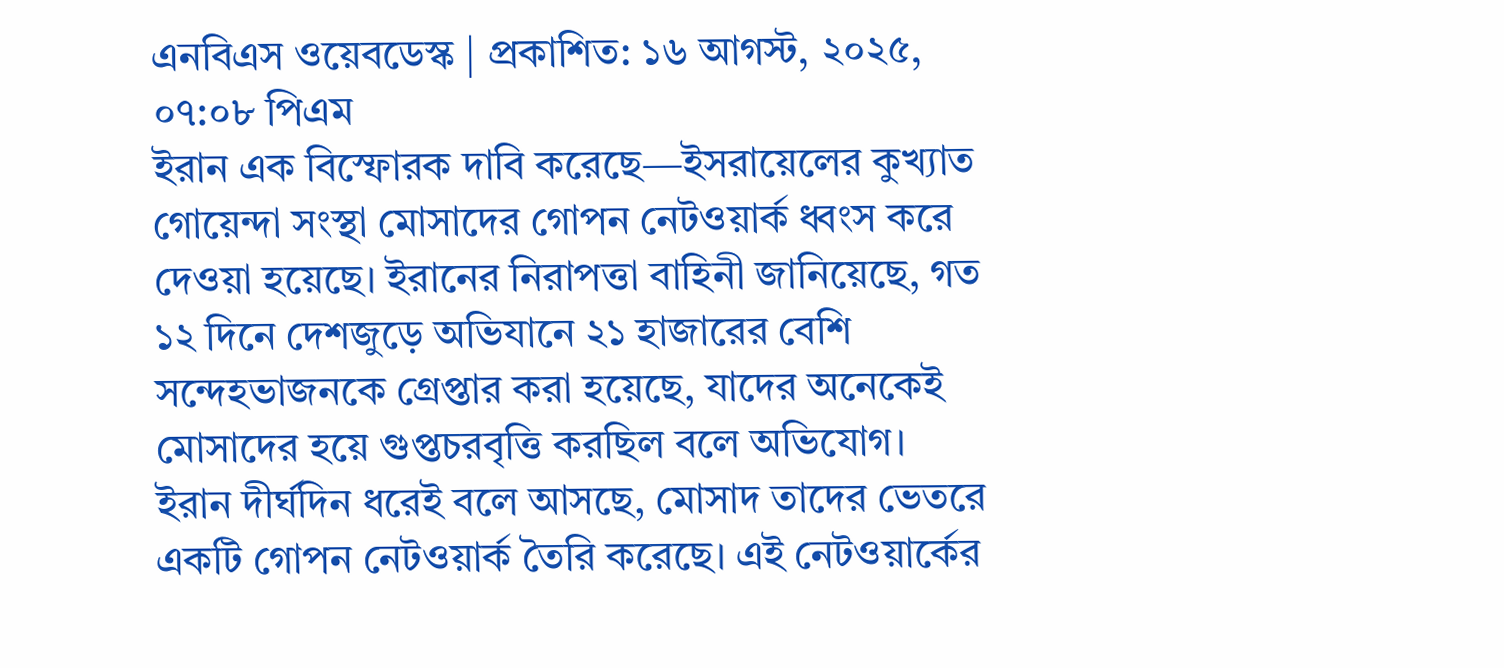এনবিএস ওয়েবডেস্ক | প্রকাশিত: ১৬ আগস্ট, ২০২৫, ০৭:০৮ পিএম
ইরান এক বিস্ফোরক দাবি করেছে—ইসরায়েলের কুখ্যাত গোয়েন্দা সংস্থা মোসাদের গোপন নেটওয়ার্ক ধ্বংস করে দেওয়া হয়েছে। ইরানের নিরাপত্তা বাহিনী জানিয়েছে, গত ১২ দিনে দেশজুড়ে অভিযানে ২১ হাজারের বেশি সন্দেহভাজনকে গ্রেপ্তার করা হয়েছে, যাদের অনেকেই মোসাদের হয়ে গুপ্তচরবৃত্তি করছিল বলে অভিযোগ।
ইরান দীর্ঘদিন ধরেই বলে আসছে, মোসাদ তাদের ভেতরে একটি গোপন নেটওয়ার্ক তৈরি করেছে। এই নেটওয়ার্কের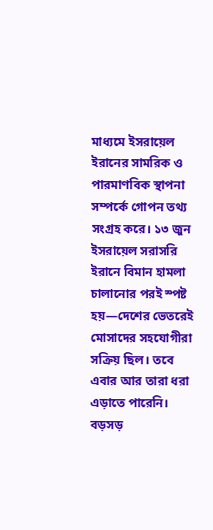মাধ্যমে ইসরায়েল ইরানের সামরিক ও পারমাণবিক স্থাপনা সম্পর্কে গোপন তথ্য সংগ্রহ করে। ১৩ জুন ইসরায়েল সরাসরি ইরানে বিমান হামলা চালানোর পরই স্পষ্ট হয়—দেশের ভেতরেই মোসাদের সহযোগীরা সক্রিয় ছিল। তবে এবার আর তারা ধরা এড়াতে পারেনি।
বড়সড়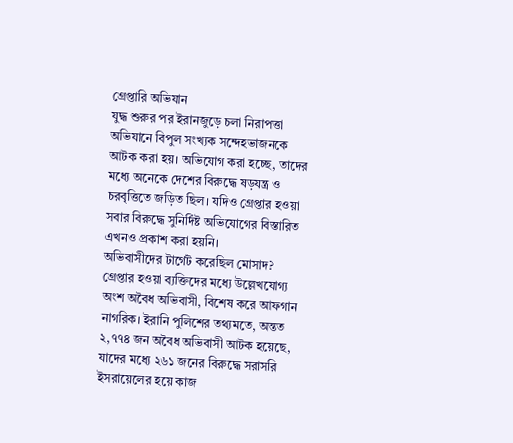গ্রেপ্তারি অভিযান
যুদ্ধ শুরুর পর ইরানজুড়ে চলা নিরাপত্তা অভিযানে বিপুল সংখ্যক সন্দেহভাজনকে আটক করা হয়। অভিযোগ করা হচ্ছে, তাদের মধ্যে অনেকে দেশের বিরুদ্ধে ষড়যন্ত্র ও চরবৃত্তিতে জড়িত ছিল। যদিও গ্রেপ্তার হওয়া সবার বিরুদ্ধে সুনির্দিষ্ট অভিযোগের বিস্তারিত এখনও প্রকাশ করা হয়নি।
অভিবাসীদের টার্গেট করেছিল মোসাদ?
গ্রেপ্তার হওয়া ব্যক্তিদের মধ্যে উল্লেখযোগ্য অংশ অবৈধ অভিবাসী, বিশেষ করে আফগান নাগরিক। ইরানি পুলিশের তথ্যমতে, অন্তত ২,৭৭৪ জন অবৈধ অভিবাসী আটক হয়েছে, যাদের মধ্যে ২৬১ জনের বিরুদ্ধে সরাসরি ইসরায়েলের হয়ে কাজ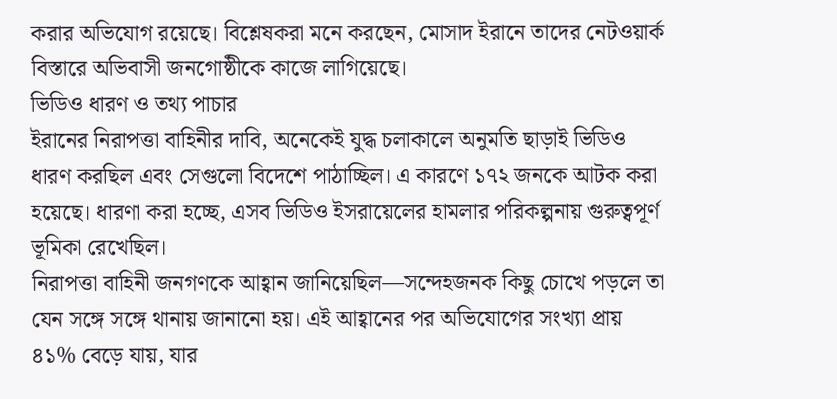করার অভিযোগ রয়েছে। বিশ্লেষকরা মনে করছেন, মোসাদ ইরানে তাদের নেটওয়ার্ক বিস্তারে অভিবাসী জনগোষ্ঠীকে কাজে লাগিয়েছে।
ভিডিও ধারণ ও তথ্য পাচার
ইরানের নিরাপত্তা বাহিনীর দাবি, অনেকেই যুদ্ধ চলাকালে অনুমতি ছাড়াই ভিডিও ধারণ করছিল এবং সেগুলো বিদেশে পাঠাচ্ছিল। এ কারণে ১৭২ জনকে আটক করা হয়েছে। ধারণা করা হচ্ছে, এসব ভিডিও ইসরায়েলের হামলার পরিকল্পনায় গুরুত্বপূর্ণ ভূমিকা রেখেছিল।
নিরাপত্তা বাহিনী জনগণকে আহ্বান জানিয়েছিল—সন্দেহজনক কিছু চোখে পড়লে তা যেন সঙ্গে সঙ্গে থানায় জানানো হয়। এই আহ্বানের পর অভিযোগের সংখ্যা প্রায় ৪১% বেড়ে যায়, যার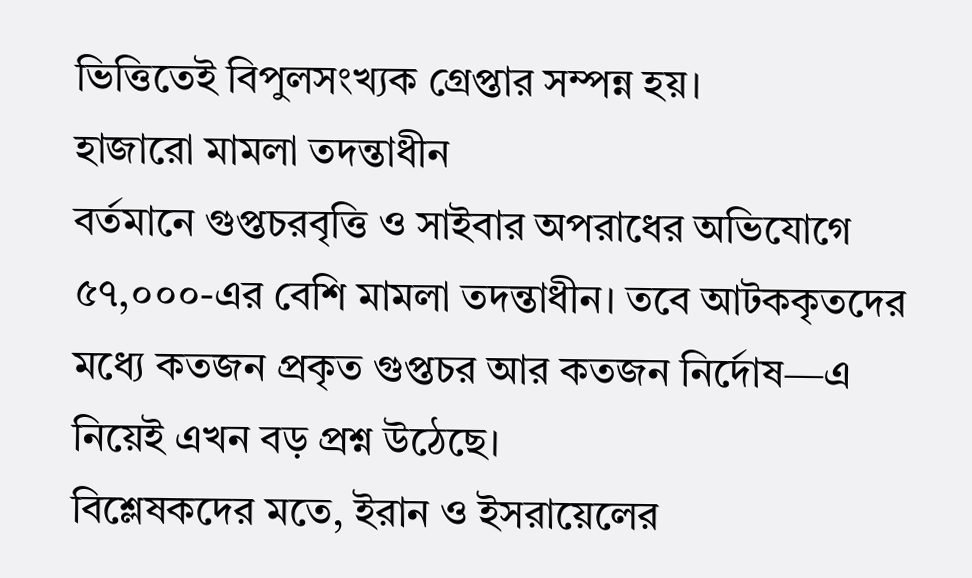ভিত্তিতেই বিপুলসংখ্যক গ্রেপ্তার সম্পন্ন হয়।
হাজারো মামলা তদন্তাধীন
বর্তমানে গুপ্তচরবৃত্তি ও সাইবার অপরাধের অভিযোগে ৫৭,০০০-এর বেশি মামলা তদন্তাধীন। তবে আটককৃতদের মধ্যে কতজন প্রকৃত গুপ্তচর আর কতজন নির্দোষ—এ নিয়েই এখন বড় প্রশ্ন উঠেছে।
বিশ্লেষকদের মতে, ইরান ও ইসরায়েলের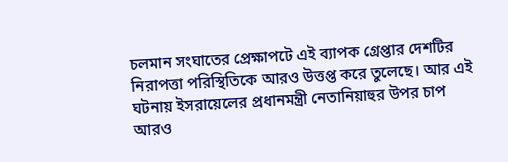চলমান সংঘাতের প্রেক্ষাপটে এই ব্যাপক গ্রেপ্তার দেশটির নিরাপত্তা পরিস্থিতিকে আরও উত্তপ্ত করে তুলেছে। আর এই ঘটনায় ইসরায়েলের প্রধানমন্ত্রী নেতানিয়াহুর উপর চাপ আরও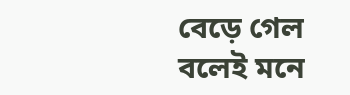বেড়ে গেল বলেই মনে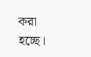করা হচ্ছে।